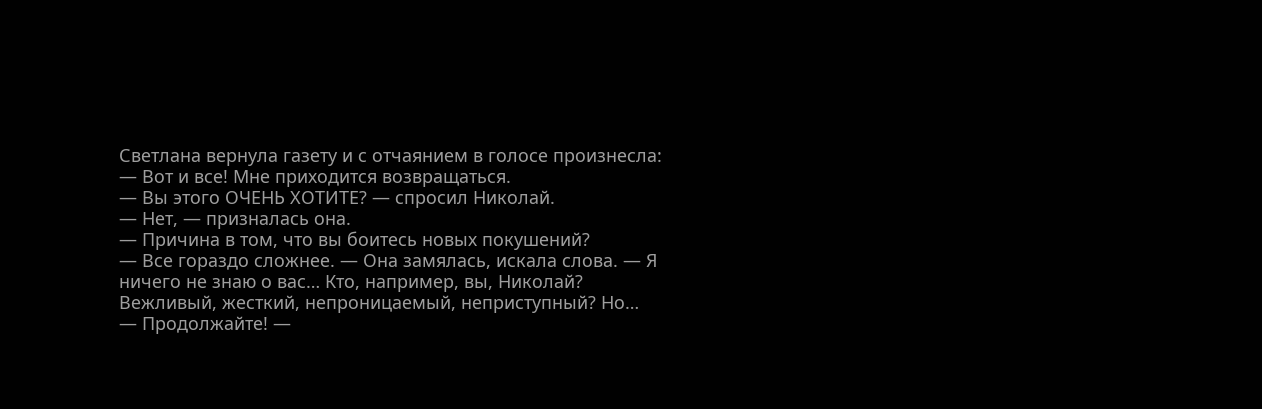Светлана вернула газету и с отчаянием в голосе произнесла:
— Вот и все! Мне приходится возвращаться.
— Вы этого ОЧЕНЬ ХОТИТЕ? — спросил Николай.
— Нет, — призналась она.
— Причина в том, что вы боитесь новых покушений?
— Все гораздо сложнее. — Она замялась, искала слова. — Я ничего не знаю о вас… Кто, например, вы, Николай? Вежливый, жесткий, непроницаемый, неприступный? Но…
— Продолжайте! —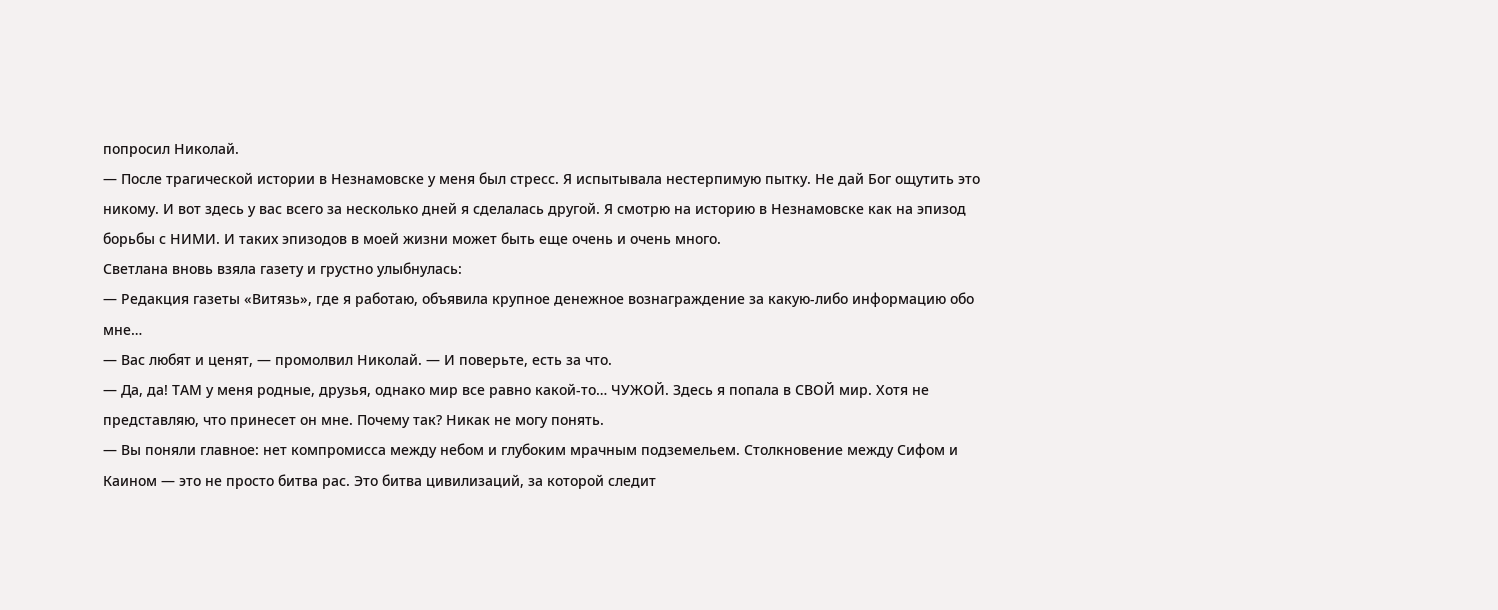попросил Николай.
— После трагической истории в Незнамовске у меня был стресс. Я испытывала нестерпимую пытку. Не дай Бог ощутить это никому. И вот здесь у вас всего за несколько дней я сделалась другой. Я смотрю на историю в Незнамовске как на эпизод борьбы с НИМИ. И таких эпизодов в моей жизни может быть еще очень и очень много.
Светлана вновь взяла газету и грустно улыбнулась:
— Редакция газеты «Витязь», где я работаю, объявила крупное денежное вознаграждение за какую-либо информацию обо мне…
— Вас любят и ценят, — промолвил Николай. — И поверьте, есть за что.
— Да, да! ТАМ у меня родные, друзья, однако мир все равно какой-то… ЧУЖОЙ. Здесь я попала в СВОЙ мир. Хотя не представляю, что принесет он мне. Почему так? Никак не могу понять.
— Вы поняли главное: нет компромисса между небом и глубоким мрачным подземельем. Столкновение между Сифом и Каином — это не просто битва рас. Это битва цивилизаций, за которой следит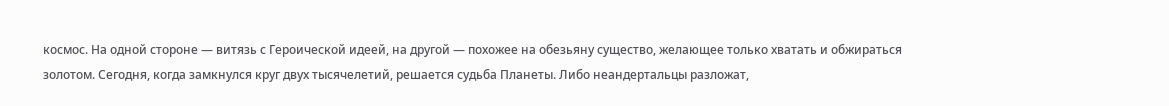космос. На одной стороне — витязь с Героической идеей, на другой — похожее на обезьяну существо, желающее только хватать и обжираться золотом. Сегодня, когда замкнулся круг двух тысячелетий, решается судьба Планеты. Либо неандертальцы разложат,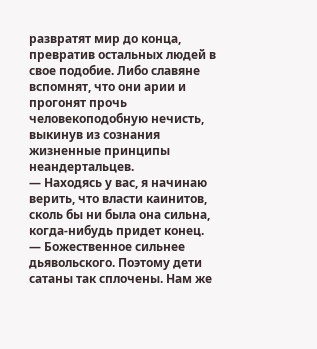развратят мир до конца, превратив остальных людей в свое подобие. Либо славяне вспомнят, что они арии и прогонят прочь человекоподобную нечисть, выкинув из сознания жизненные принципы неандертальцев.
— Находясь у вас, я начинаю верить, что власти каинитов, сколь бы ни была она сильна, когда-нибудь придет конец.
— Божественное сильнее дьявольского. Поэтому дети сатаны так сплочены. Нам же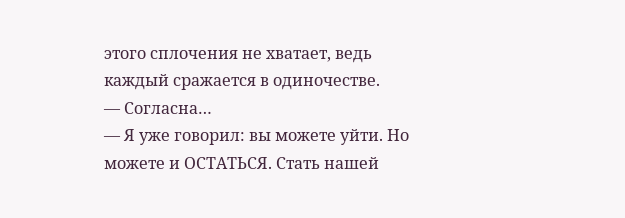этого сплочения не хватает, ведь каждый сражается в одиночестве.
— Согласна…
— Я уже говорил: вы можете уйти. Но можете и ОСТАТЬСЯ. Стать нашей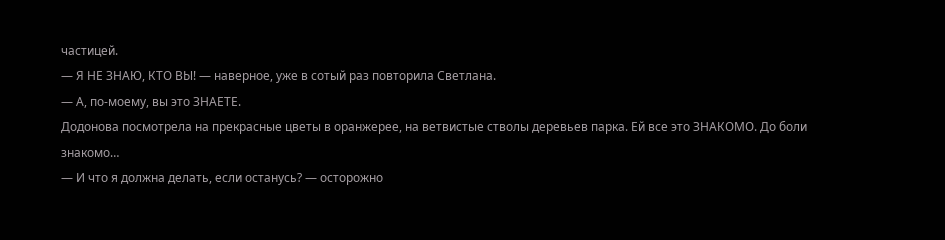частицей.
— Я НЕ ЗНАЮ, КТО ВЫ! — наверное, уже в сотый раз повторила Светлана.
— А, по-моему, вы это ЗНАЕТЕ.
Додонова посмотрела на прекрасные цветы в оранжерее, на ветвистые стволы деревьев парка. Ей все это ЗНАКОМО. До боли знакомо…
— И что я должна делать, если останусь? — осторожно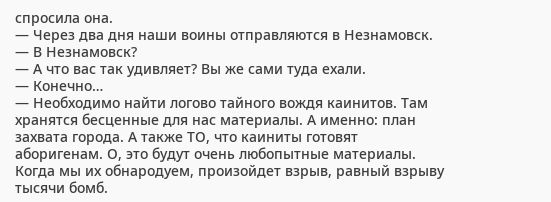спросила она.
— Через два дня наши воины отправляются в Незнамовск.
— В Незнамовск?
— А что вас так удивляет? Вы же сами туда ехали.
— Конечно…
— Необходимо найти логово тайного вождя каинитов. Там хранятся бесценные для нас материалы. А именно: план захвата города. А также ТО, что каиниты готовят аборигенам. О, это будут очень любопытные материалы. Когда мы их обнародуем, произойдет взрыв, равный взрыву тысячи бомб.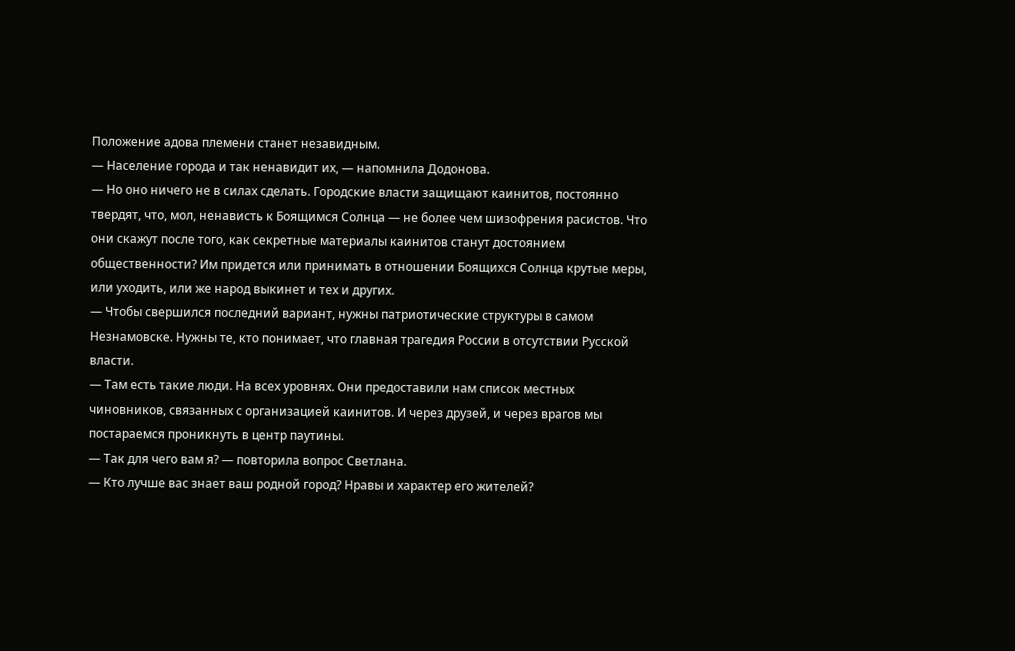Положение адова племени станет незавидным.
— Население города и так ненавидит их, — напомнила Додонова.
— Но оно ничего не в силах сделать. Городские власти защищают каинитов, постоянно твердят, что, мол, ненависть к Боящимся Солнца — не более чем шизофрения расистов. Что они скажут после того, как секретные материалы каинитов станут достоянием общественности? Им придется или принимать в отношении Боящихся Солнца крутые меры, или уходить, или же народ выкинет и тех и других.
— Чтобы свершился последний вариант, нужны патриотические структуры в самом Незнамовске. Нужны те, кто понимает, что главная трагедия России в отсутствии Русской власти.
— Там есть такие люди. На всех уровнях. Они предоставили нам список местных чиновников, связанных с организацией каинитов. И через друзей, и через врагов мы постараемся проникнуть в центр паутины.
— Так для чего вам я? — повторила вопрос Светлана.
— Кто лучше вас знает ваш родной город? Нравы и характер его жителей?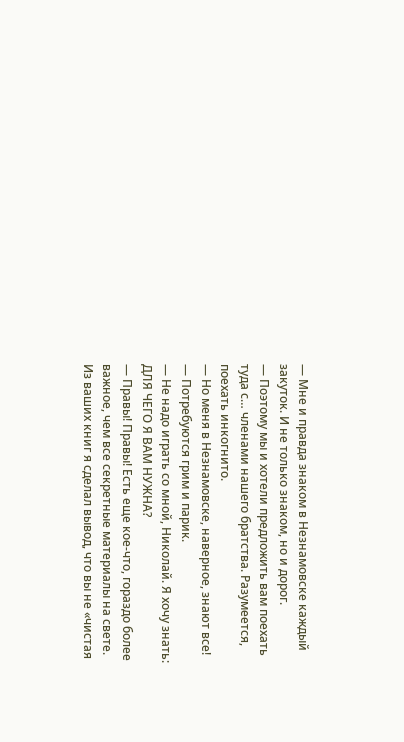— Мне и правда знаком в Незнамовске каждый закуток. И не только знаком, но и дорог.
— Поэтому мы и хотели предложить вам поехать туда с… членами нашего братства. Разумеется, поехать инкогнито.
— Но меня в Незнамовске, наверное, знают все!
— Потребуются грим и парик.
— Не надо играть со мной, Николай. Я хочу знать: ДЛЯ ЧЕГО Я ВАМ НУЖНА?
— Правы! Правы! Есть еще кое-что, гораздо более важное, чем все секретные материалы на свете. Из ваших книг я сделал вывод, что вы не «чистая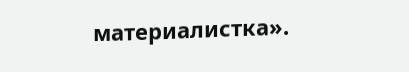материалистка».